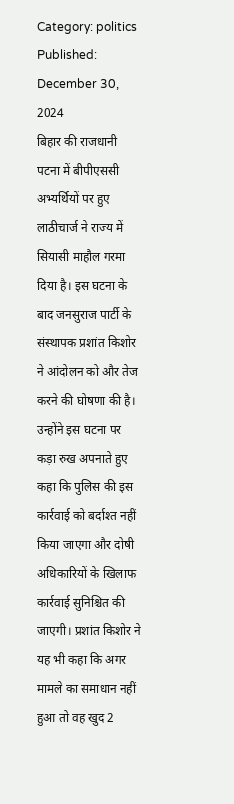Category: politics
Published: December 30, 2024
बिहार की राजधानी पटना में बीपीएससी अभ्यर्थियों पर हुए लाठीचार्ज ने राज्य में सियासी माहौल गरमा दिया है। इस घटना के बाद जनसुराज पार्टी के संस्थापक प्रशांत किशोर ने आंदोलन को और तेज करने की घोषणा की है। उन्होंने इस घटना पर कड़ा रुख अपनाते हुए कहा कि पुलिस की इस कार्रवाई को बर्दाश्त नहीं किया जाएगा और दोषी अधिकारियों के खिलाफ कार्रवाई सुनिश्चित की जाएगी। प्रशांत किशोर ने यह भी कहा कि अगर मामले का समाधान नहीं हुआ तो वह खुद 2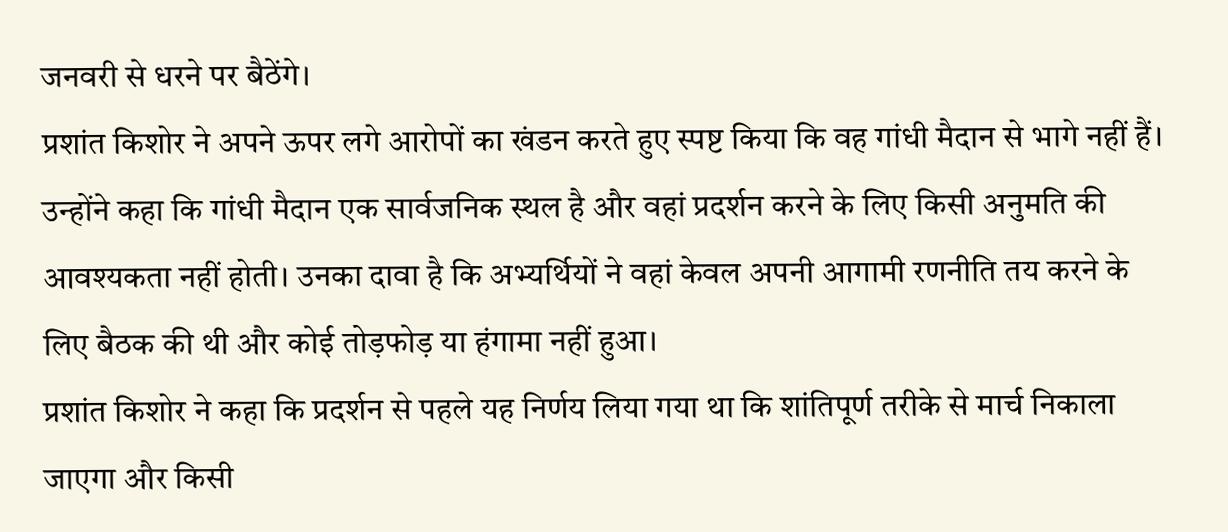जनवरी से धरने पर बैठेंगे।
प्रशांत किशोर ने अपने ऊपर लगे आरोपों का खंडन करते हुए स्पष्ट किया कि वह गांधी मैदान से भागे नहीं हैं। उन्होंने कहा कि गांधी मैदान एक सार्वजनिक स्थल है और वहां प्रदर्शन करने के लिए किसी अनुमति की आवश्यकता नहीं होती। उनका दावा है कि अभ्यर्थियों ने वहां केवल अपनी आगामी रणनीति तय करने के लिए बैठक की थी और कोई तोड़फोड़ या हंगामा नहीं हुआ।
प्रशांत किशोर ने कहा कि प्रदर्शन से पहले यह निर्णय लिया गया था कि शांतिपूर्ण तरीके से मार्च निकाला जाएगा और किसी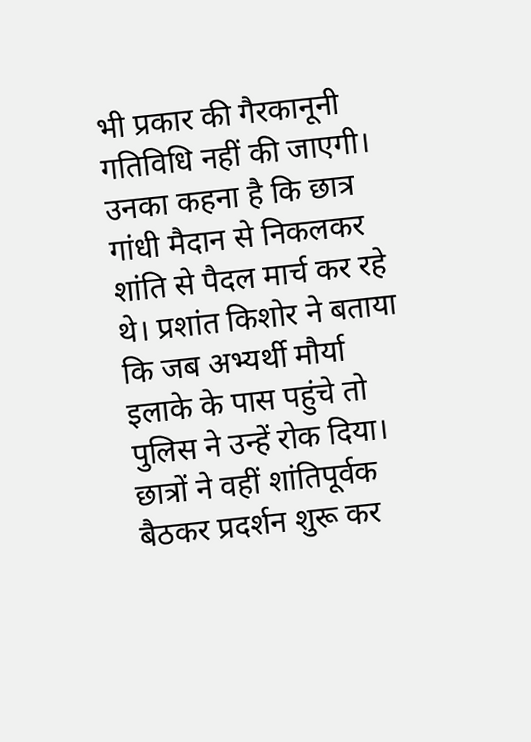भी प्रकार की गैरकानूनी गतिविधि नहीं की जाएगी। उनका कहना है कि छात्र गांधी मैदान से निकलकर शांति से पैदल मार्च कर रहे थे। प्रशांत किशोर ने बताया कि जब अभ्यर्थी मौर्या इलाके के पास पहुंचे तो पुलिस ने उन्हें रोक दिया। छात्रों ने वहीं शांतिपूर्वक बैठकर प्रदर्शन शुरू कर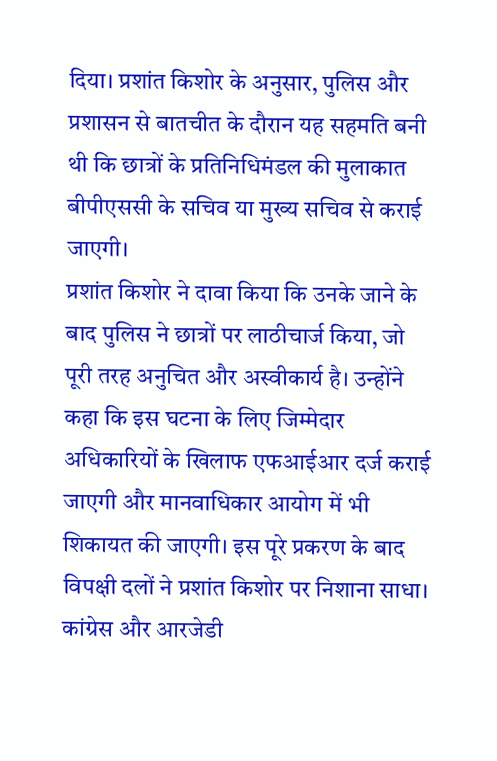दिया। प्रशांत किशोर के अनुसार, पुलिस और प्रशासन से बातचीत के दौरान यह सहमति बनी थी कि छात्रों के प्रतिनिधिमंडल की मुलाकात बीपीएससी के सचिव या मुख्य सचिव से कराई जाएगी।
प्रशांत किशोर ने दावा किया कि उनके जाने के बाद पुलिस ने छात्रों पर लाठीचार्ज किया, जो पूरी तरह अनुचित और अस्वीकार्य है। उन्होंने कहा कि इस घटना के लिए जिम्मेदार अधिकारियों के खिलाफ एफआईआर दर्ज कराई जाएगी और मानवाधिकार आयोग में भी शिकायत की जाएगी। इस पूरे प्रकरण के बाद विपक्षी दलों ने प्रशांत किशोर पर निशाना साधा। कांग्रेस और आरजेडी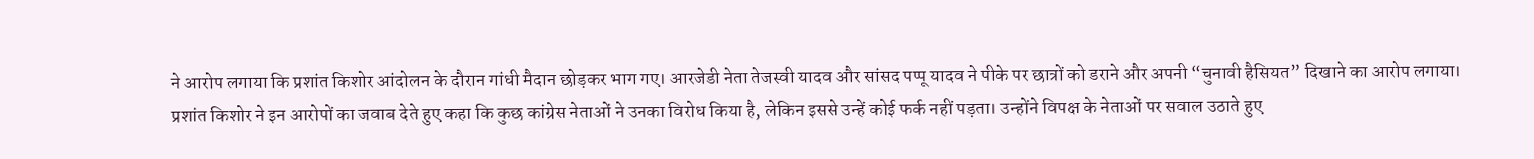ने आरोप लगाया कि प्रशांत किशोर आंदोलन के दौरान गांधी मैदान छोड़कर भाग गए। आरजेडी नेता तेजस्वी यादव और सांसद पप्पू यादव ने पीके पर छात्रों को डराने और अपनी “चुनावी हैसियत” दिखाने का आरोप लगाया।
प्रशांत किशोर ने इन आरोपों का जवाब देते हुए कहा कि कुछ कांग्रेस नेताओं ने उनका विरोध किया है, लेकिन इससे उन्हें कोई फर्क नहीं पड़ता। उन्होंने विपक्ष के नेताओं पर सवाल उठाते हुए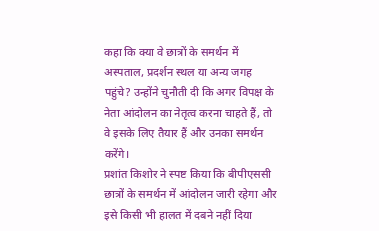कहा कि क्या वे छात्रों के समर्थन में अस्पताल, प्रदर्शन स्थल या अन्य जगह पहुंचे? उन्होंने चुनौती दी कि अगर विपक्ष के नेता आंदोलन का नेतृत्व करना चाहते हैं, तो वे इसके लिए तैयार हैं और उनका समर्थन करेंगे।
प्रशांत किशोर ने स्पष्ट किया कि बीपीएससी छात्रों के समर्थन में आंदोलन जारी रहेगा और इसे किसी भी हालत में दबने नहीं दिया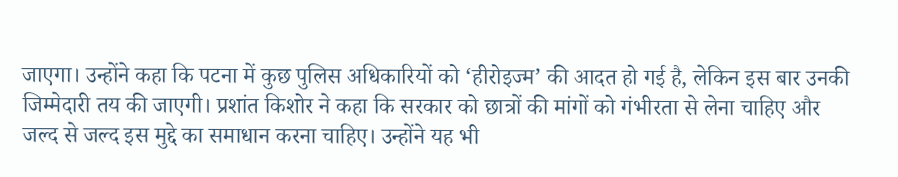जाएगा। उन्होंने कहा कि पटना में कुछ पुलिस अधिकारियों को ‘हीरोइज्म’ की आदत हो गई है, लेकिन इस बार उनकी जिम्मेदारी तय की जाएगी। प्रशांत किशोर ने कहा कि सरकार को छात्रों की मांगों को गंभीरता से लेना चाहिए और जल्द से जल्द इस मुद्दे का समाधान करना चाहिए। उन्होंने यह भी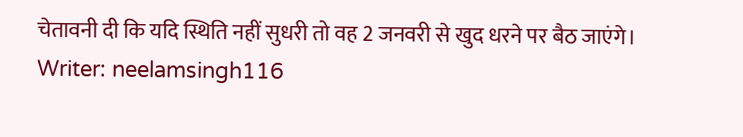चेतावनी दी कि यदि स्थिति नहीं सुधरी तो वह 2 जनवरी से खुद धरने पर बैठ जाएंगे।
Writer: neelamsingh116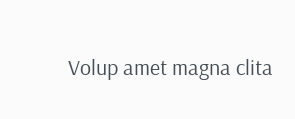Volup amet magna clita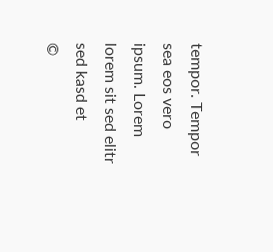tempor. Tempor sea eos vero ipsum. Lorem lorem sit sed elitr sed kasd et
©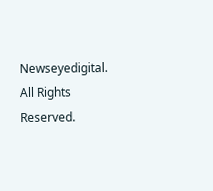Newseyedigital. All Rights Reserved.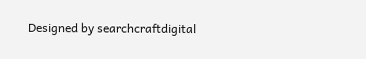Designed by searchcraftdigital